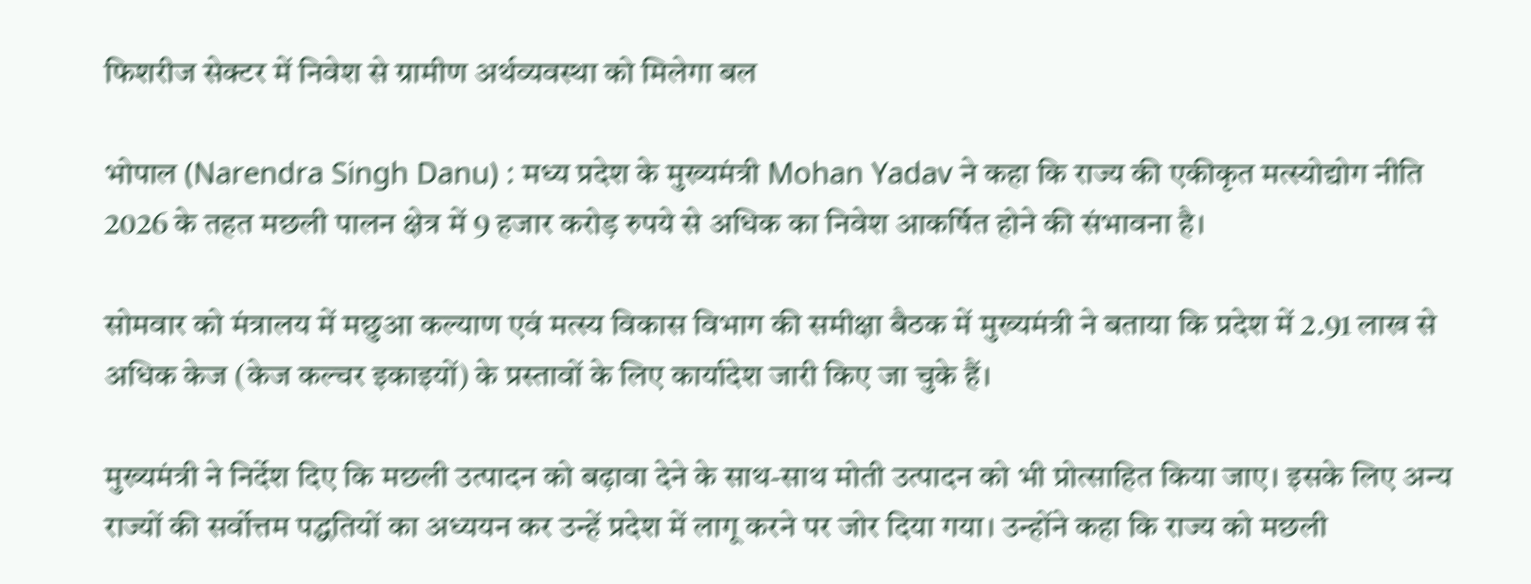फिशरीज सेक्टर में निवेश से ग्रामीण अर्थव्यवस्था को मिलेगा बल

भोपाल (Narendra Singh Danu) : मध्य प्रदेश के मुख्यमंत्री Mohan Yadav ने कहा कि राज्य की एकीकृत मत्स्योद्योग नीति 2026 के तहत मछली पालन क्षेत्र में 9 हजार करोड़ रुपये से अधिक का निवेश आकर्षित होने की संभावना है।

सोमवार को मंत्रालय में मछुआ कल्याण एवं मत्स्य विकास विभाग की समीक्षा बैठक में मुख्यमंत्री ने बताया कि प्रदेश में 2.91 लाख से अधिक केज (केज कल्चर इकाइयों) के प्रस्तावों के लिए कार्यादेश जारी किए जा चुके हैं।

मुख्यमंत्री ने निर्देश दिए कि मछली उत्पादन को बढ़ावा देने के साथ-साथ मोती उत्पादन को भी प्रोत्साहित किया जाए। इसके लिए अन्य राज्यों की सर्वोत्तम पद्धतियों का अध्ययन कर उन्हें प्रदेश में लागू करने पर जोर दिया गया। उन्होंने कहा कि राज्य को मछली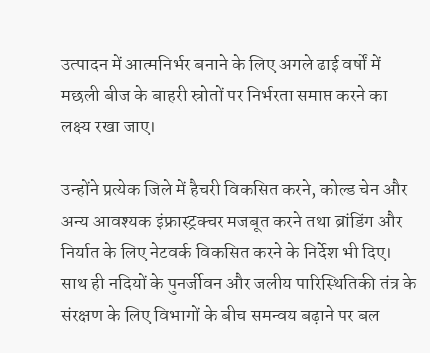उत्पादन में आत्मनिर्भर बनाने के लिए अगले ढाई वर्षों में मछली बीज के बाहरी स्रोतों पर निर्भरता समाप्त करने का लक्ष्य रखा जाए।

उन्होंने प्रत्येक जिले में हैचरी विकसित करने, कोल्ड चेन और अन्य आवश्यक इंफ्रास्ट्रक्चर मजबूत करने तथा ब्रांडिंग और निर्यात के लिए नेटवर्क विकसित करने के निर्देश भी दिए। साथ ही नदियों के पुनर्जीवन और जलीय पारिस्थितिकी तंत्र के संरक्षण के लिए विभागों के बीच समन्वय बढ़ाने पर बल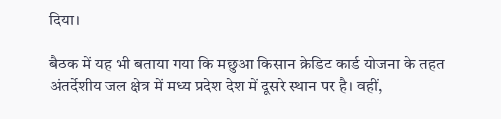दिया।

बैठक में यह भी बताया गया कि मछुआ किसान क्रेडिट कार्ड योजना के तहत अंतर्देशीय जल क्षेत्र में मध्य प्रदेश देश में दूसरे स्थान पर है। वहीं,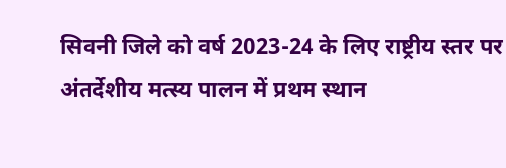सिवनी जिले को वर्ष 2023-24 के लिए राष्ट्रीय स्तर पर अंतर्देशीय मत्स्य पालन में प्रथम स्थान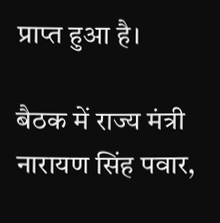प्राप्त हुआ है।

बैठक में राज्य मंत्री नारायण सिंह पवार,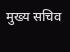मुख्य सचिव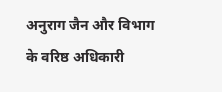अनुराग जैन और विभाग के वरिष्ठ अधिकारी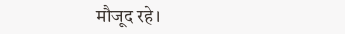मौजूद रहे।